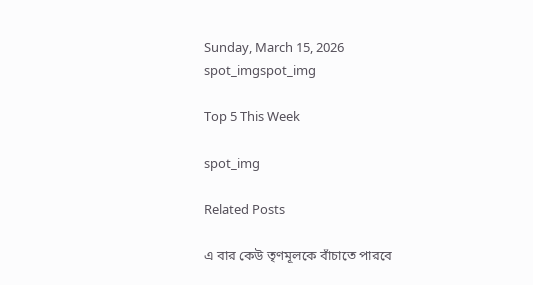Sunday, March 15, 2026
spot_imgspot_img

Top 5 This Week

spot_img

Related Posts

এ বার কেউ তৃণমূলকে বাঁচাতে পারবে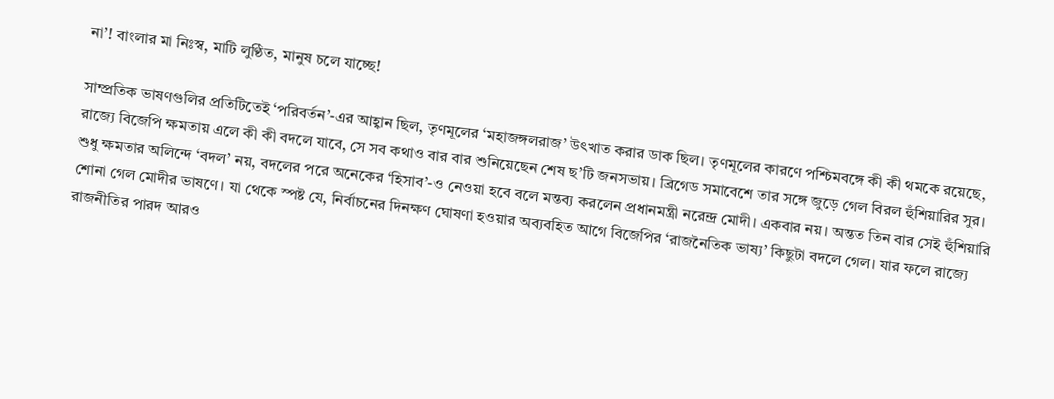না’! বাংলার মা নিঃস্ব, মাটি লুণ্ঠিত, মানুষ চলে যাচ্ছে!

সাম্প্রতিক ভাষণগুলির প্রতিটিতেই ‘পরিবর্তন’-এর আহ্বান ছিল, তৃণমূলের ‘মহাজঙ্গলরাজ’ উৎখাত করার ডাক ছিল। তৃণমূলের কারণে পশ্চিমবঙ্গে কী কী থমকে রয়েছে, রাজ্যে বিজেপি ক্ষমতায় এলে কী কী বদলে যাবে, সে সব কথাও বার বার শুনিয়েছেন শেষ ছ’টি জনসভায়। ব্রিগেড সমাবেশে তার সঙ্গে জুড়ে গেল বিরল হুঁশিয়ারির সুর। শুধু ক্ষমতার অলিন্দে ‘বদল’ নয়, বদলের পরে অনেকের ‘হিসাব’-ও নেওয়া হবে বলে মন্তব্য করলেন প্রধানমন্ত্রী নরেন্দ্র মোদী। একবার নয়। অন্তত তিন বার সেই হুঁশিয়ারি শোনা গেল মোদীর ভাষণে। যা থেকে স্পষ্ট যে, নির্বাচনের দিনক্ষণ ঘোষণা হওয়ার অব্যবহিত আগে বিজেপির ‘রাজনৈতিক ভাষ্য’ কিছুটা বদলে গেল। যার ফলে রাজ্যে রাজনীতির পারদ আরও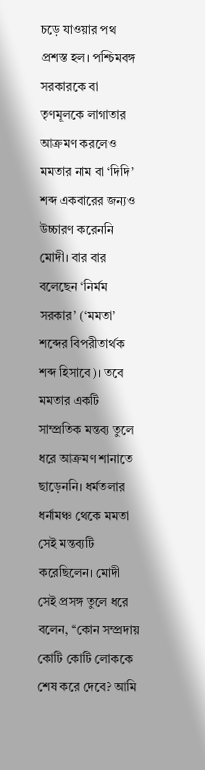চড়ে যাওয়ার পথ প্রশস্ত হল। পশ্চিমবঙ্গ সরকারকে বা তৃণমূলকে লাগাতার আক্রমণ করলেও মমতার নাম বা ‘দিদি’ শব্দ একবারের জন্যও উচ্চারণ করেননি মোদী। বার বার বলেছেন ‘নির্মম সরকার’ (‘মমতা’ শব্দের বিপরীতার্থক শব্দ হিসাবে)। তবে মমতার একটি সাম্প্রতিক মন্তব্য তুলে ধরে আক্রমণ শানাতে ছাড়েননি। ধর্মতলার ধর্নামঞ্চ থেকে মমতা সেই মন্তব্যটি করেছিলেন। মোদী সেই প্রসঙ্গ তুলে ধরে বলেন, ‘‘কোন সম্প্রদায় কোটি কোটি লোককে শেষ করে দেবে? আমি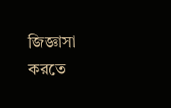জিজ্ঞাসা করতে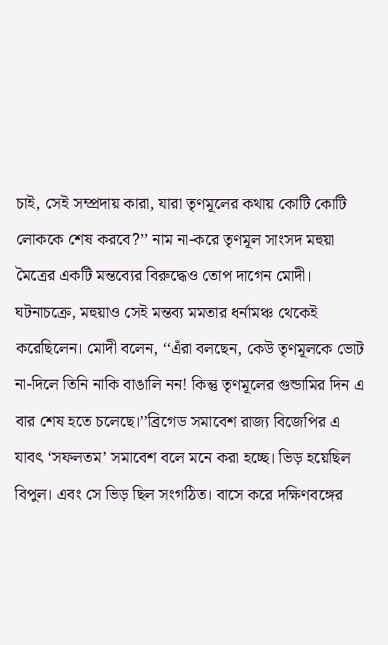চাই, সেই সম্প্রদায় কারা, যারা তৃণমূলের কথায় কোটি কোটি লোককে শেষ করবে?’’ নাম না-করে তৃণমূল সাংসদ মহুয়া মৈত্রের একটি মন্তব্যের বিরুদ্ধেও তোপ দাগেন মোদী। ঘটনাচক্রে, মহুয়াও সেই মন্তব্য মমতার ধর্নামঞ্চ থেকেই করেছিলেন। মোদী বলেন, ‘‘এঁরা বলছেন, কেউ তৃণমূলকে ভোট না-দিলে তিনি নাকি বাঙালি নন! কিন্তু তৃণমূলের গুন্ডামির দিন এ বার শেষ হতে চলেছে।’’ব্রিগেড সমাবেশ রাজ্য বিজেপির এ যাবৎ ‘সফলতম’ সমাবেশ বলে মনে করা হচ্ছে। ভিড় হয়েছিল বিপুল। এবং সে ভিড় ছিল সংগঠিত। বাসে করে দক্ষিণবঙ্গের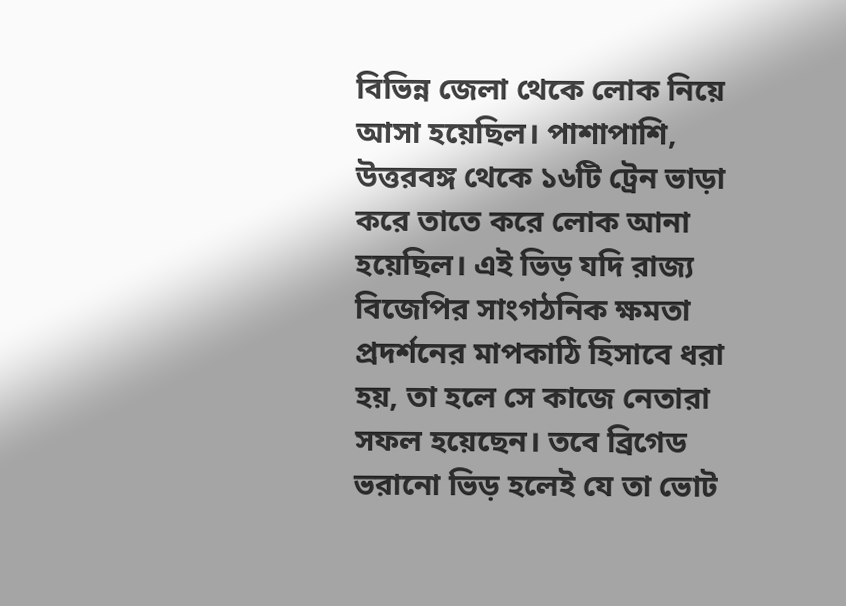বিভিন্ন জেলা থেকে লোক নিয়ে আসা হয়েছিল। পাশাপাশি, উত্তরবঙ্গ থেকে ১৬টি ট্রেন ভাড়া করে তাতে করে লোক আনা হয়েছিল। এই ভিড় যদি রাজ্য বিজেপির সাংগঠনিক ক্ষমতা প্রদর্শনের মাপকাঠি হিসাবে ধরা হয়, তা হলে সে কাজে নেতারা সফল হয়েছেন। তবে ব্রিগেড ভরানো ভিড় হলেই যে তা ভোট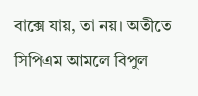বাক্সে যায়, তা নয়। অতীতে সিপিএম আমলে বিপুল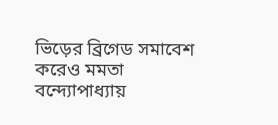ভিড়ের ব্রিগেড সমাবেশ করেও মমতা বন্দ্যোপাধ্যায়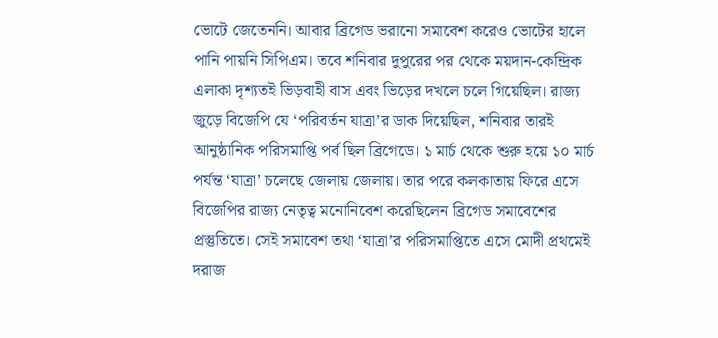ভোটে জেতেননি। আবার ব্রিগেড ভরানো সমাবেশ করেও ভোটের হালে পানি পায়নি সিপিএম। তবে শনিবার দুপুরের পর থেকে ময়দান-কেন্দ্রিক এলাকা দৃশ্যতই ভিড়বাহী বাস এবং ভিড়ের দখলে চলে গিয়েছিল। রাজ্য জুড়ে বিজেপি যে ‘পরিবর্তন যাত্রা’র ডাক দিয়েছিল, শনিবার তারই আনুষ্ঠানিক পরিসমাপ্তি পর্ব ছিল ব্রিগেডে। ১ মার্চ থেকে শুরু হয়ে ১০ মার্চ পর্যন্ত ‘যাত্রা’ চলেছে জেলায় জেলায়। তার পরে কলকাতায় ফিরে এসে বিজেপির রাজ্য নেতৃত্ব মনোনিবেশ করেছিলেন ব্রিগেড সমাবেশের প্রস্তুতিতে। সেই সমাবেশ তথা ‘যাত্রা’র পরিসমাপ্তিতে এসে মোদী প্রথমেই দরাজ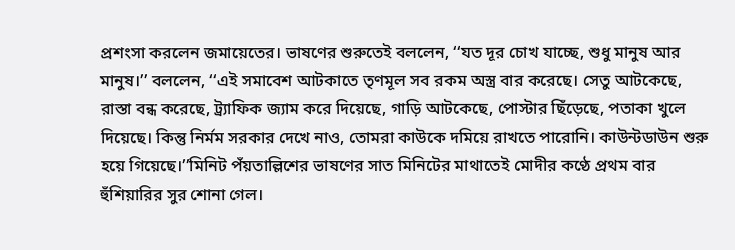প্রশংসা করলেন জমায়েতের। ভাষণের শুরুতেই বললেন, ‘‘যত দূর চোখ যাচ্ছে, শুধু মানুষ আর মানুষ।’’ বললেন, ‘‘এই সমাবেশ আটকাতে তৃণমূল সব রকম অস্ত্র বার করেছে। সেতু আটকেছে, রাস্তা বন্ধ করেছে, ট্র্যাফিক জ্যাম করে দিয়েছে, গাড়ি আটকেছে, পোস্টার ছিঁড়েছে, পতাকা খুলে দিয়েছে। কিন্তু নির্মম সরকার দেখে নাও, তোমরা কাউকে দমিয়ে রাখতে পারোনি। কাউন্টডাউন শুরু হয়ে গিয়েছে।’’মিনিট পঁয়তাল্লিশের ভাষণের সাত মিনিটের মাথাতেই মোদীর কণ্ঠে প্রথম বার হুঁশিয়ারির সুর শোনা গেল।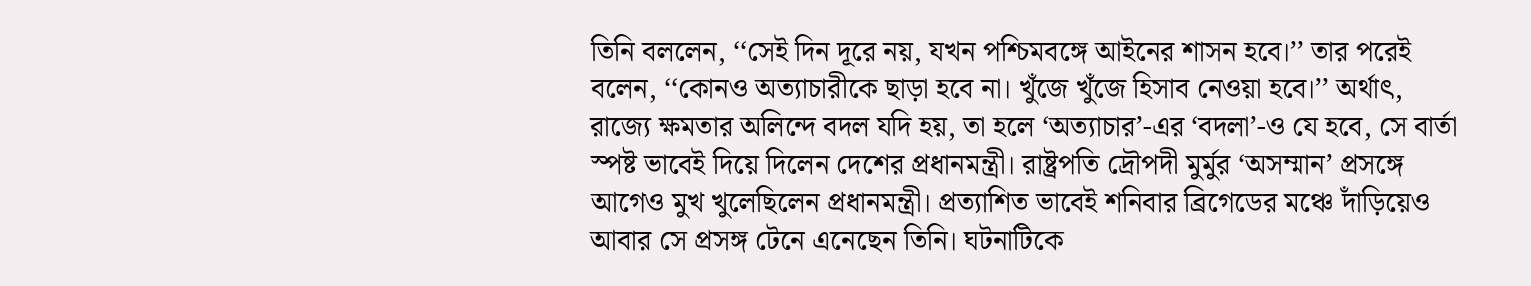তিনি বললেন, ‘‘সেই দিন দূরে নয়, যখন পশ্চিমবঙ্গে আইনের শাসন হবে।’’ তার পরেই বলেন, ‘‘কোনও অত্যাচারীকে ছাড়া হবে না। খুঁজে খুঁজে হিসাব নেওয়া হবে।’’ অর্থাৎ, রাজ্যে ক্ষমতার অলিন্দে বদল যদি হয়, তা হলে ‘অত্যাচার’-এর ‘বদলা’-ও যে হবে, সে বার্তা স্পষ্ট ভাবেই দিয়ে দিলেন দেশের প্রধানমন্ত্রী। রাষ্ট্রপতি দ্রৌপদী মুর্মুর ‘অসম্মান’ প্রসঙ্গে আগেও মুখ খুলেছিলেন প্রধানমন্ত্রী। প্রত্যাশিত ভাবেই শনিবার ব্রিগেডের মঞ্চে দাঁড়িয়েও আবার সে প্রসঙ্গ টেনে এনেছেন তিনি। ঘটনাটিকে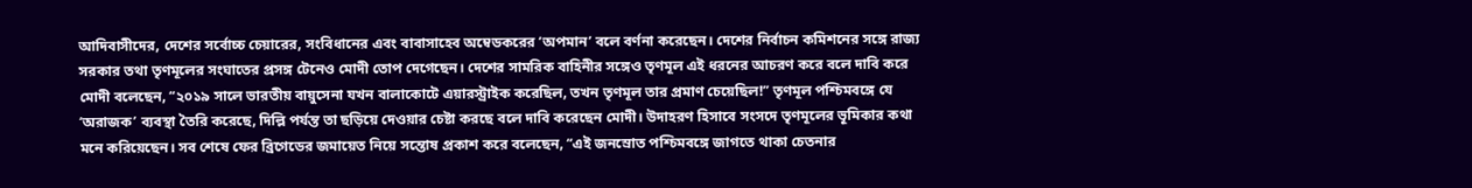আদিবাসীদের, দেশের সর্বোচ্চ চেয়ারের, সংবিধানের এবং বাবাসাহেব অম্বেডকরের ‘অপমান’ বলে বর্ণনা করেছেন। দেশের নির্বাচন কমিশনের সঙ্গে রাজ্য সরকার তথা তৃণমূলের সংঘাতের প্রসঙ্গ টেনেও মোদী তোপ দেগেছেন। দেশের সামরিক বাহিনীর সঙ্গেও তৃণমূল এই ধরনের আচরণ করে বলে দাবি করে মোদী বলেছেন, ‘‘২০১৯ সালে ভারতীয় বায়ুসেনা যখন বালাকোটে এয়ারস্ট্রাইক করেছিল, তখন তৃণমূল তার প্রমাণ চেয়েছিল!’’ তৃণমূল পশ্চিমবঙ্গে যে ‘অরাজক’ ব্যবস্থা তৈরি করেছে, দিল্লি পর্যন্ত তা ছড়িয়ে দেওয়ার চেষ্টা করছে বলে দাবি করেছেন মোদী। উদাহরণ হিসাবে সংসদে তৃণমূলের ভূমিকার কথা মনে করিয়েছেন। সব শেষে ফের ব্রিগেডের জমায়েত নিয়ে সন্তোষ প্রকাশ করে বলেছেন, ‘‘এই জনস্রোত পশ্চিমবঙ্গে জাগতে থাকা চেতনার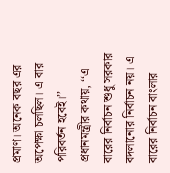প্রমাণ। অনেক বছর এর অপেক্ষা চলছিল। এ বার পরিবর্তন হবেই।’’ প্রধানমন্ত্রীর কথায়, ‘‘এ বারের নির্বাচন শুধু সরকার বদলানোর নির্বাচন নয়। এ বারের নির্বাচন বাংলার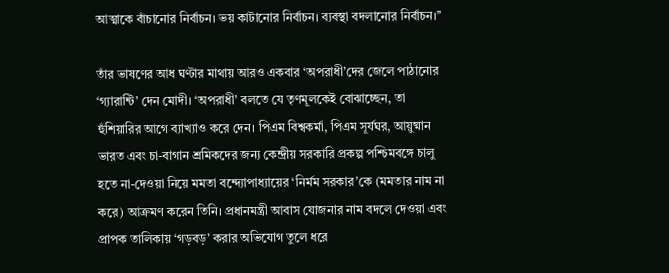আত্মাকে বাঁচানোর নির্বাচন। ভয় কাটানোর নির্বাচন। ব্যবস্থা বদলানোর নির্বাচন।’’

তাঁর ভাষণের আধ ঘণ্টার মাথায় আরও একবার ‘অপরাধী’দের জেলে পাঠানোর ‘গ্যারান্টি’ দেন মোদী। ‘অপরাধী’ বলতে যে তৃণমূলকেই বোঝাচ্ছেন, তা হুঁশিয়ারির আগে ব্যাখ্যাও করে দেন। পিএম বিশ্বকর্মা, পিএম সূর্যঘর, আয়ুষ্মান ভারত এবং চা-বাগান শ্রমিকদের জন্য কেন্দ্রীয় সরকারি প্রকল্প পশ্চিমবঙ্গে চালু হতে না-দেওয়া নিয়ে মমতা বন্দ্যোপাধ্যায়ের ‘নির্মম সরকার’কে (মমতার নাম না করে) আক্রমণ করেন তিনি। প্রধানমন্ত্রী আবাস যোজনার নাম বদলে দেওয়া এবং প্রাপক তালিকায় ‘গড়বড়’ করার অভিযোগ তুলে ধরে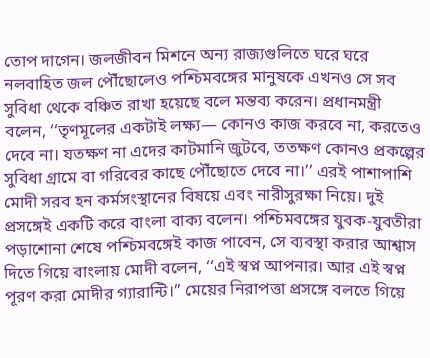তোপ দাগেন। জলজীবন মিশনে অন্য রাজ্যগুলিতে ঘরে ঘরে নলবাহিত জল পৌঁছোলেও পশ্চিমবঙ্গের মানুষকে এখনও সে সব সুবিধা থেকে বঞ্চিত রাখা হয়েছে বলে মন্তব্য করেন। প্রধানমন্ত্রী বলেন, ‘‘তৃণমূলের একটাই লক্ষ্য— কোনও কাজ করবে না, করতেও দেবে না। যতক্ষণ না এদের কাটমানি জুটবে, ততক্ষণ কোনও প্রকল্পের সুবিধা গ্রামে বা গরিবের কাছে পৌঁছোতে দেবে না।’’ এরই পাশাপাশি মোদী সরব হন কর্মসংস্থানের বিষয়ে এবং নারীসুরক্ষা নিয়ে। দুই প্রসঙ্গেই একটি করে বাংলা বাক্য বলেন। পশ্চিমবঙ্গের যুবক-যুবতীরা পড়াশোনা শেষে পশ্চিমবঙ্গেই কাজ পাবেন, সে ব্যবস্থা করার আশ্বাস দিতে গিয়ে বাংলায় মোদী বলেন, ‘‘এই স্বপ্ন আপনার। আর এই স্বপ্ন পূরণ করা মোদীর গ্যারান্টি।’’ মেয়ের নিরাপত্তা প্রসঙ্গে বলতে গিয়ে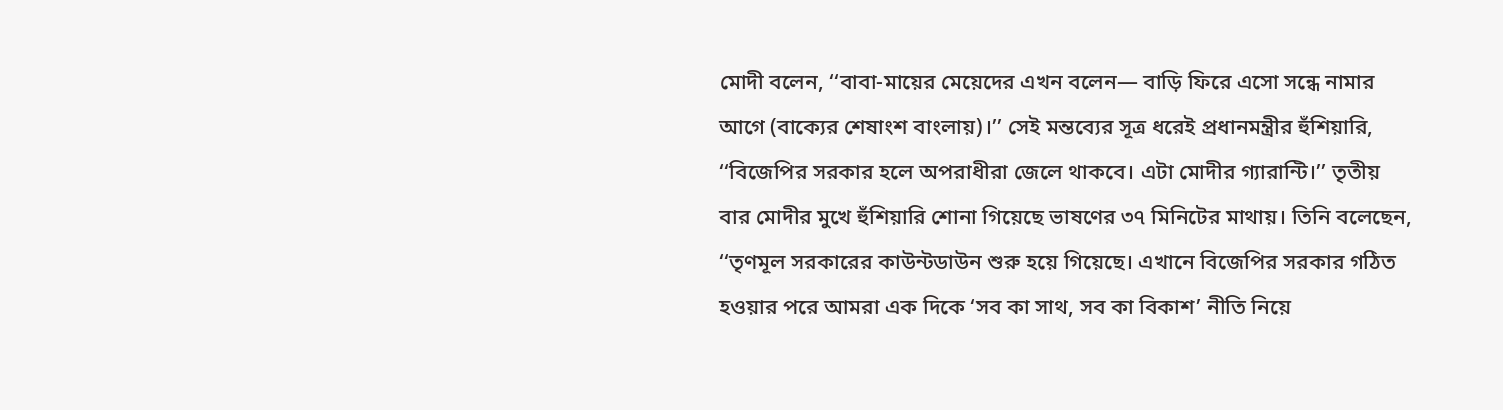মোদী বলেন, ‘‘বাবা-মায়ের মেয়েদের এখন বলেন— বাড়ি ফিরে এসো সন্ধে নামার আগে (বাক্যের শেষাংশ বাংলায়)।’’ সেই মন্তব্যের সূত্র ধরেই প্রধানমন্ত্রীর হুঁশিয়ারি, ‘‘বিজেপির সরকার হলে অপরাধীরা জেলে থাকবে। এটা মোদীর গ্যারান্টি।’’ তৃতীয় বার মোদীর মুখে হুঁশিয়ারি শোনা গিয়েছে ভাষণের ৩৭ মিনিটের মাথায়। তিনি বলেছেন, ‘‘তৃণমূল সরকারের কাউন্টডাউন শুরু হয়ে গিয়েছে। এখানে বিজেপির সরকার গঠিত হওয়ার পরে আমরা এক দিকে ‘সব কা সাথ, সব কা বিকাশ’ নীতি নিয়ে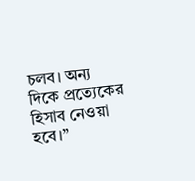চলব। অন্য দিকে প্রত্যেকের হিসাব নেওয়া হবে।’’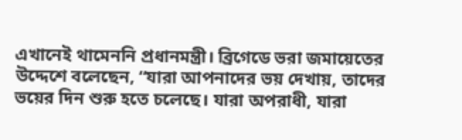এখানেই থামেননি প্রধানমন্ত্রী। ব্রিগেডে ভরা জমায়েতের উদ্দেশে বলেছেন, ‘‘যারা আপনাদের ভয় দেখায়, তাদের ভয়ের দিন শুরু হতে চলেছে। যারা অপরাধী, যারা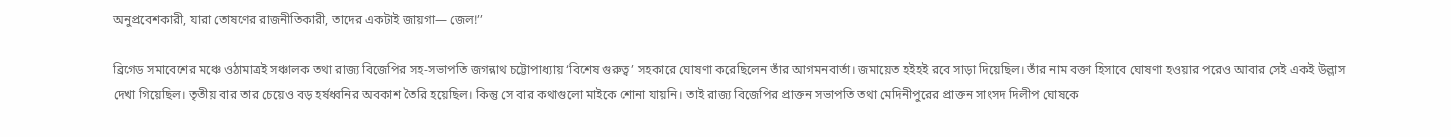অনুপ্রবেশকারী, যারা তোষণের রাজনীতিকারী, তাদের একটাই জায়গা— জেল!’’

ব্রিগেড সমাবেশের মঞ্চে ওঠামাত্রই সঞ্চালক তথা রাজ্য বিজেপির সহ-সভাপতি জগন্নাথ চট্টোপাধ্যায় ‘বিশেষ গুরুত্ব’ সহকারে ঘোষণা করেছিলেন তাঁর আগমনবার্তা। জমায়েত হইহই রবে সাড়া দিয়েছিল। তাঁর নাম বক্তা হিসাবে ঘোষণা হওয়ার পরেও আবার সেই একই উল্লাস দেখা গিয়েছিল। তৃতীয় বার তার চেয়েও বড় হর্ষধ্বনির অবকাশ তৈরি হয়েছিল। কিন্তু সে বার কথাগুলো মাইকে শোনা যায়নি। তাই রাজ্য বিজেপির প্রাক্তন সভাপতি তথা মেদিনীপুরের প্রাক্তন সাংসদ দিলীপ ঘোষকে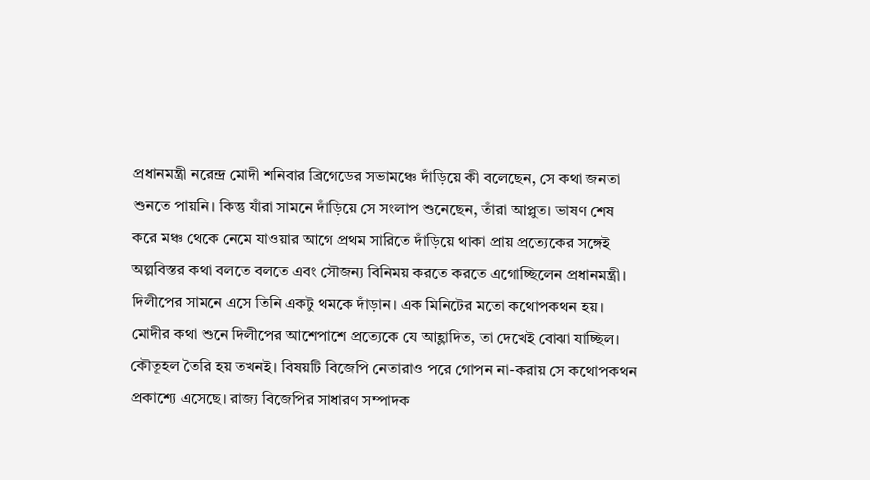প্রধানমন্ত্রী নরেন্দ্র মোদী শনিবার ব্রিগেডের সভামঞ্চে দাঁড়িয়ে কী বলেছেন, সে কথা জনতা শুনতে পায়নি। কিন্তু যাঁরা সামনে দাঁড়িয়ে সে সংলাপ শুনেছেন, তাঁরা আপ্লুত। ভাষণ শেষ করে মঞ্চ থেকে নেমে যাওয়ার আগে প্রথম সারিতে দাঁড়িয়ে থাকা প্রায় প্রত্যেকের সঙ্গেই অল্পবিস্তর কথা বলতে বলতে এবং সৌজন্য বিনিময় করতে করতে এগোচ্ছিলেন প্রধানমন্ত্রী। দিলীপের সামনে এসে তিনি একটু থমকে দাঁড়ান। এক মিনিটের মতো কথোপকথন হয়। মোদীর কথা শুনে দিলীপের আশেপাশে প্রত্যেকে যে আহ্লাদিত, তা দেখেই বোঝা যাচ্ছিল। কৌতূহল তৈরি হয় তখনই। বিষয়টি বিজেপি নেতারাও পরে গোপন না-করায় সে কথোপকথন প্রকাশ্যে এসেছে। রাজ্য বিজেপির সাধারণ সম্পাদক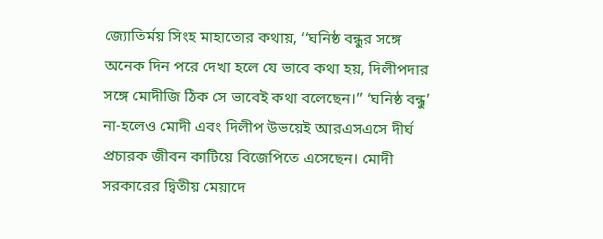জ্যোতির্ময় সিংহ মাহাতোর কথায়, ‘‘ঘনিষ্ঠ বন্ধুর সঙ্গে অনেক দিন পরে দেখা হলে যে ভাবে কথা হয়, দিলীপদার সঙ্গে মোদীজি ঠিক সে ভাবেই কথা বলেছেন।’’ ‘ঘনিষ্ঠ বন্ধু’ না-হলেও মোদী এবং দিলীপ উভয়েই আরএসএসে দীর্ঘ প্রচারক জীবন কাটিয়ে বিজেপিতে এসেছেন। মোদী সরকারের দ্বিতীয় মেয়াদে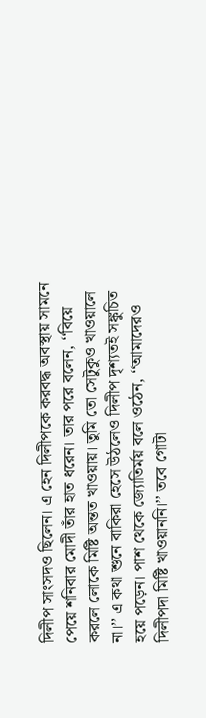দিলীপ সাংসদও ছিলেন। এ হেন দিলীপকে করবদ্ধ অবস্থায় সামনে পেয়ে শনিবার মোদী তাঁর হাত ধরেন। তার পরে বলেন, ‘‘বিয়ে করলে লোকে মিষ্টি অন্তত খাওয়ায়। তুমি তো সেটুকুও খাওয়ালে না।’’ এ কথা শুনে বাকিরা হেসে উঠলেও দিলীপ দৃশ্যতই সঙ্কুচিত হয়ে পড়েন। পাশ থেকে জ্যোতির্ময় বলে ওঠেন, ‘‘আমাদেরও দিলীপদা মিষ্টি খাওয়াননি।’’ তবে গোটা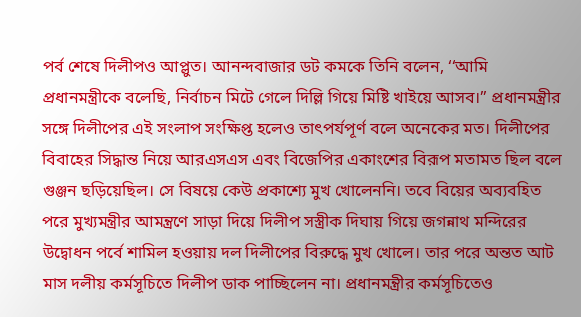পর্ব শেষে দিলীপও আপ্লুত। আনন্দবাজার ডট কমকে তিনি বলেন, ‘‘আমি প্রধানমন্ত্রীকে বলেছি, নির্বাচন মিটে গেলে দিল্লি গিয়ে মিষ্টি খাইয়ে আসব।’’ প্রধানমন্ত্রীর সঙ্গে দিলীপের এই সংলাপ সংক্ষিপ্ত হলেও তাৎপর্যপূর্ণ বলে অনেকের মত। দিলীপের বিবাহের সিদ্ধান্ত নিয়ে আরএসএস এবং বিজেপির একাংশের বিরূপ মতামত ছিল বলে গুঞ্জন ছড়িয়েছিল। সে বিষয়ে কেউ প্রকাশ্যে মুখ খোলেননি। তবে বিয়ের অব্যবহিত পরে মুখ্যমন্ত্রীর আমন্ত্রণে সাড়া দিয়ে দিলীপ সস্ত্রীক দিঘায় গিয়ে জগন্নাথ মন্দিরের উদ্বোধন পর্বে শামিল হওয়ায় দল দিলীপের বিরুদ্ধে মুখ খোলে। তার পরে অন্তত আট মাস দলীয় কর্মসূচিতে দিলীপ ডাক পাচ্ছিলেন না। প্রধানমন্ত্রীর কর্মসূচিতেও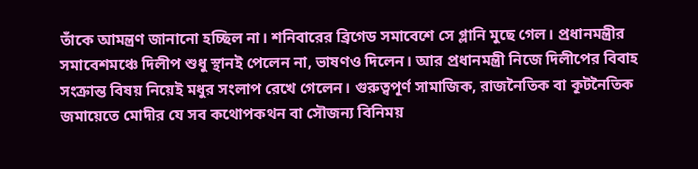তাঁকে আমন্ত্রণ জানানো হচ্ছিল না। শনিবারের ব্রিগেড সমাবেশে সে গ্লানি মুছে গেল। প্রধানমন্ত্রীর সমাবেশমঞ্চে দিলীপ শুধু স্থানই পেলেন না, ভাষণও দিলেন। আর প্রধানমন্ত্রী নিজে দিলীপের বিবাহ সংক্রান্ত বিষয় নিয়েই মধুর সংলাপ রেখে গেলেন। গুরুত্বপূর্ণ সামাজিক, রাজনৈতিক বা কূটনৈতিক জমায়েতে মোদীর যে সব কথোপকথন বা সৌজন্য বিনিময়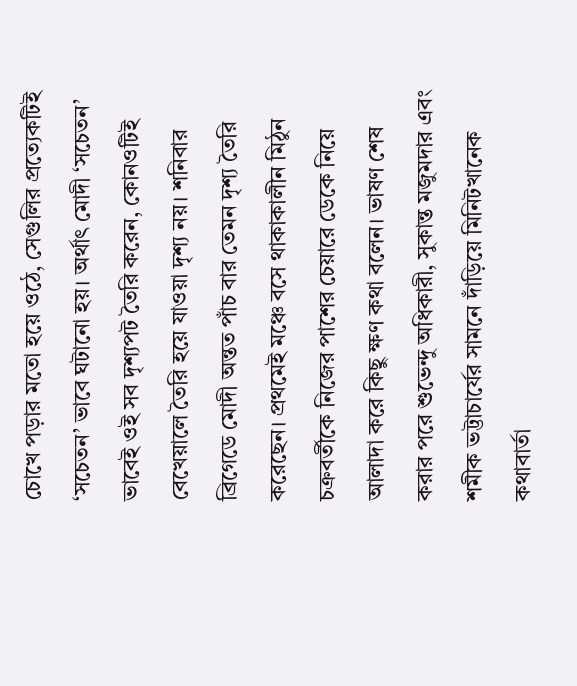চোখে পড়ার মতো হয়ে ওঠে, সেগুলির প্রত্যেকটিই ‘সচেতন’ ভাবে ঘটানো হয়। অর্থাৎ মোদী ‘সচেতন’ ভাবেই ওই সব দৃশ্যপট তৈরি করেন, কোনওটিই বেখেয়ালে তৈরি হয়ে যাওয়া দৃশ্য নয়। শনিবার ব্রিগেডে মোদী অন্তত পাঁচ বার তেমন দৃশ্য তৈরি করেছেন। প্রথমেই মঞ্চে বসে থাকাকালীন মিঠুন চক্রবর্তীকে নিজের পাশের চেয়ারে ডেকে নিয়ে আলাদা করে কিছু ক্ষণ কথা বলেন। ভাষণ শেষ করার পরে শুভেন্দু অধিকারী, সুকান্ত মজুমদার এবং শমীক ভট্টাচার্যের সামনে দাঁড়িয়ে মিনিটখানেক কথাবার্তা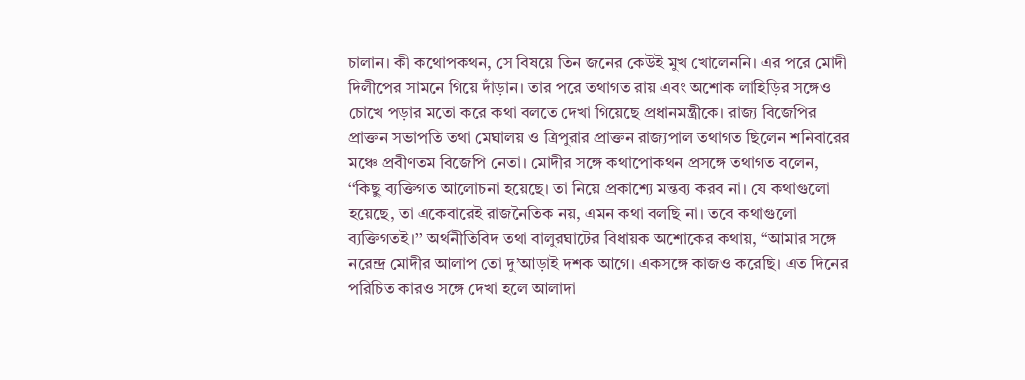চালান। কী কথোপকথন, সে বিষয়ে তিন জনের কেউই মুখ খোলেননি। এর পরে মোদী দিলীপের সামনে গিয়ে দাঁড়ান। তার পরে তথাগত রায় এবং অশোক লাহিড়ির সঙ্গেও চোখে পড়ার মতো করে কথা বলতে দেখা গিয়েছে প্রধানমন্ত্রীকে। রাজ্য বিজেপির প্রাক্তন সভাপতি তথা মেঘালয় ও ত্রিপুরার প্রাক্তন রাজ্যপাল তথাগত ছিলেন শনিবারের মঞ্চে প্রবীণতম বিজেপি নেতা। মোদীর সঙ্গে কথাপোকথন প্রসঙ্গে তথাগত বলেন, ‘‘কিছু ব্যক্তিগত আলোচনা হয়েছে। তা নিয়ে প্রকাশ্যে মন্তব্য করব না। যে কথাগুলো হয়েছে, তা একেবারেই রাজনৈতিক নয়, এমন কথা বলছি না। তবে কথাগুলো ব্যক্তিগতই।’’ অর্থনীতিবিদ তথা বালুরঘাটের বিধায়ক অশোকের কথায়, ‘‘আমার সঙ্গে নরেন্দ্র মোদীর আলাপ তো দু’আড়াই দশক আগে। একসঙ্গে কাজও করেছি। এত দিনের পরিচিত কারও সঙ্গে দেখা হলে আলাদা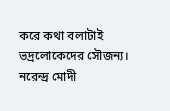করে কথা বলাটাই ভদ্রলোকেদের সৌজন্য। নরেন্দ্র মোদী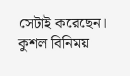সেটাই করেছেন। কুশল বিনিময়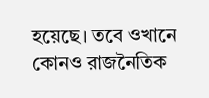হয়েছে। তবে ওখানে কোনও রাজনৈতিক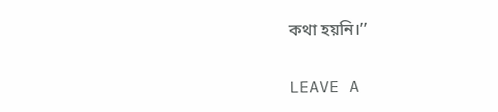কথা হয়নি।’’

LEAVE A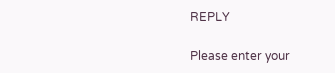REPLY

Please enter your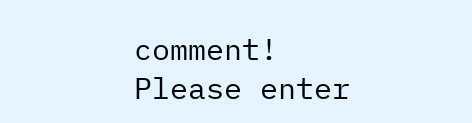comment!
Please enter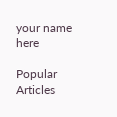your name here

Popular Articles